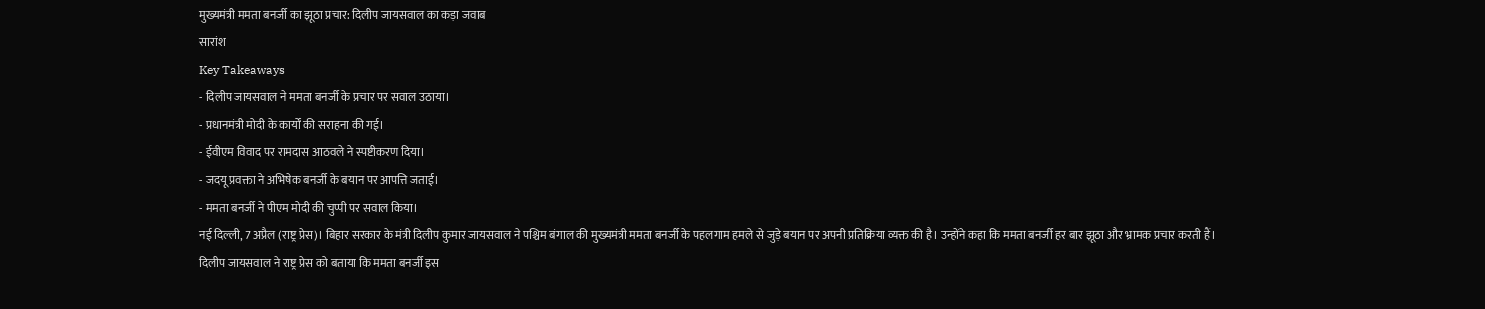मुख्यमंत्री ममता बनर्जी का झूठा प्रचार: दिलीप जायसवाल का कड़ा जवाब
सारांश
Key Takeaways
- दिलीप जायसवाल ने ममता बनर्जी के प्रचार पर सवाल उठाया।
- प्रधानमंत्री मोदी के कार्यों की सराहना की गई।
- ईवीएम विवाद पर रामदास आठवले ने स्पष्टीकरण दिया।
- जदयू प्रवक्ता ने अभिषेक बनर्जी के बयान पर आपत्ति जताई।
- ममता बनर्जी ने पीएम मोदी की चुप्पी पर सवाल किया।
नई दिल्ली, 7 अप्रैल (राष्ट्र प्रेस)। बिहार सरकार के मंत्री दिलीप कुमार जायसवाल ने पश्चिम बंगाल की मुख्यमंत्री ममता बनर्जी के पहलगाम हमले से जुड़े बयान पर अपनी प्रतिक्रिया व्यक्त की है। उन्होंने कहा कि ममता बनर्जी हर बार झूठा और भ्रामक प्रचार करती हैं।
दिलीप जायसवाल ने राष्ट्र प्रेस को बताया कि ममता बनर्जी इस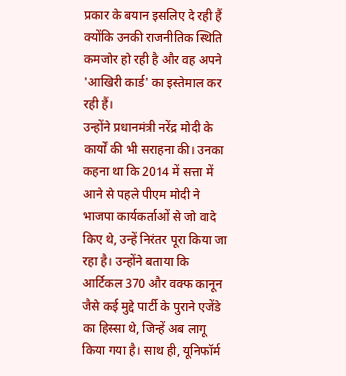प्रकार के बयान इसलिए दे रही हैं क्योंकि उनकी राजनीतिक स्थिति कमजोर हो रही है और वह अपने 'आखिरी कार्ड' का इस्तेमाल कर रही हैं।
उन्होंने प्रधानमंत्री नरेंद्र मोदी के कार्यों की भी सराहना की। उनका कहना था कि 2014 में सत्ता में आने से पहले पीएम मोदी ने भाजपा कार्यकर्ताओं से जो वादे किए थे, उन्हें निरंतर पूरा किया जा रहा है। उन्होंने बताया कि आर्टिकल 370 और वक्फ कानून जैसे कई मुद्दे पार्टी के पुराने एजेंडे का हिस्सा थे, जिन्हें अब लागू किया गया है। साथ ही, यूनिफॉर्म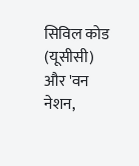सिविल कोड (यूसीसी) और 'वन नेशन,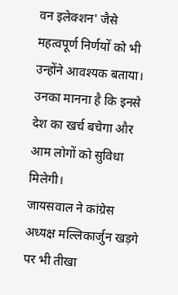वन इलेक्शन' जैसे महत्वपूर्ण निर्णयों को भी उन्होंने आवश्यक बताया। उनका मानना है कि इनसे देश का खर्च बचेगा और आम लोगों को सुविधा मिलेगी।
जायसवाल ने कांग्रेस अध्यक्ष मल्लिकार्जुन खड़गे पर भी तीखा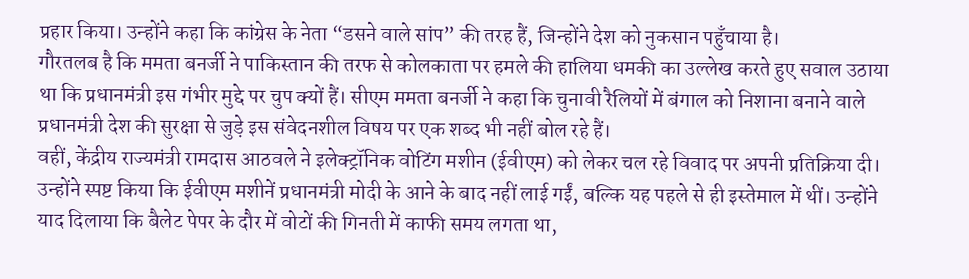प्रहार किया। उन्होंने कहा कि कांग्रेस के नेता “डसने वाले सांप” की तरह हैं, जिन्होंने देश को नुकसान पहुँचाया है।
गौरतलब है कि ममता बनर्जी ने पाकिस्तान की तरफ से कोलकाता पर हमले की हालिया धमकी का उल्लेख करते हुए सवाल उठाया था कि प्रधानमंत्री इस गंभीर मुद्दे पर चुप क्यों हैं। सीएम ममता बनर्जी ने कहा कि चुनावी रैलियों में बंगाल को निशाना बनाने वाले प्रधानमंत्री देश की सुरक्षा से जुड़े इस संवेदनशील विषय पर एक शब्द भी नहीं बोल रहे हैं।
वहीं, केंद्रीय राज्यमंत्री रामदास आठवले ने इलेक्ट्रॉनिक वोटिंग मशीन (ईवीएम) को लेकर चल रहे विवाद पर अपनी प्रतिक्रिया दी। उन्होंने स्पष्ट किया कि ईवीएम मशीनें प्रधानमंत्री मोदी के आने के बाद नहीं लाई गईं, बल्कि यह पहले से ही इस्तेमाल में थीं। उन्होंने याद दिलाया कि बैलेट पेपर के दौर में वोटों की गिनती में काफी समय लगता था,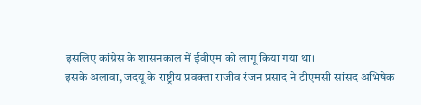इसलिए कांग्रेस के शासनकाल में ईवीएम को लागू किया गया था।
इसके अलावा, जदयू के राष्ट्रीय प्रवक्ता राजीव रंजन प्रसाद ने टीएमसी सांसद अभिषेक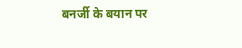बनर्जी के बयान पर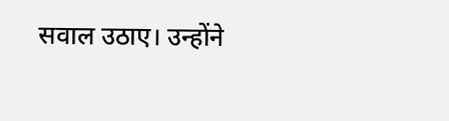सवाल उठाए। उन्होंने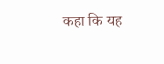कहा कि यह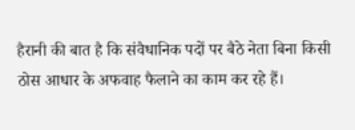हैरानी की बात है कि संवैधानिक पदों पर बैठे नेता बिना किसी ठोस आधार के अफवाह फैलाने का काम कर रहे हैं।